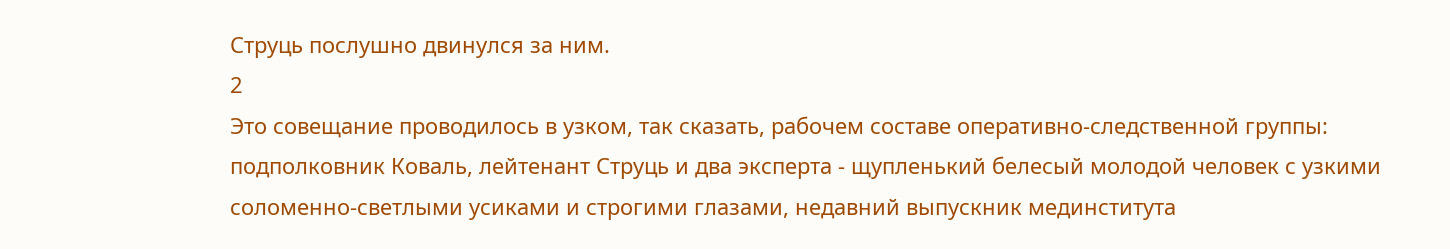Струць послушно двинулся за ним.
2
Это совещание проводилось в узком, так сказать, рабочем составе оперативно-следственной группы: подполковник Коваль, лейтенант Струць и два эксперта - щупленький белесый молодой человек с узкими соломенно-светлыми усиками и строгими глазами, недавний выпускник мединститута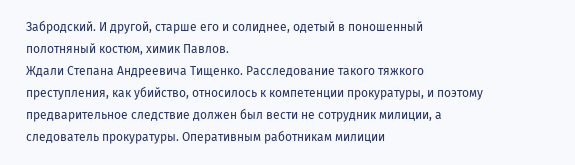Забродский. И другой, старше его и солиднее, одетый в поношенный полотняный костюм, химик Павлов.
Ждали Степана Андреевича Тищенко. Расследование такого тяжкого преступления, как убийство, относилось к компетенции прокуратуры, и поэтому предварительное следствие должен был вести не сотрудник милиции, а следователь прокуратуры. Оперативным работникам милиции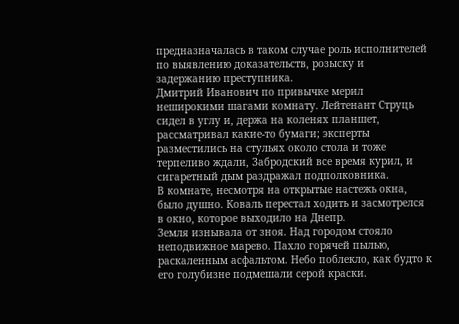предназначалась в таком случае роль исполнителей по выявлению доказательств, розыску и задержанию преступника.
Дмитрий Иванович по привычке мерил неширокими шагами комнату. Лейтенант Струць сидел в углу и, держа на коленях планшет, рассматривал какие-то бумаги; эксперты разместились на стульях около стола и тоже терпеливо ждали, Забродский все время курил, и сигаретный дым раздражал подполковника.
В комнате, несмотря на открытые настежь окна, было душно. Коваль перестал ходить и засмотрелся в окно, которое выходило на Днепр.
Земля изнывала от зноя. Над городом стояло неподвижное марево. Пахло горячей пылью, раскаленным асфальтом. Небо поблекло, как будто к его голубизне подмешали серой краски.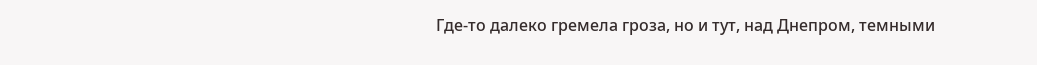Где-то далеко гремела гроза, но и тут, над Днепром, темными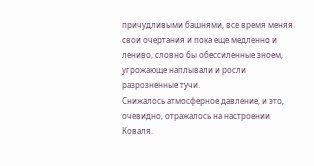причудливыми башнями, все время меняя свои очертания и пока еще медленно и лениво, словно бы обессиленные зноем, угрожающе наплывали и росли разрозненные тучи.
Снижалось атмосферное давление, и это, очевидно, отражалось на настроении Коваля.